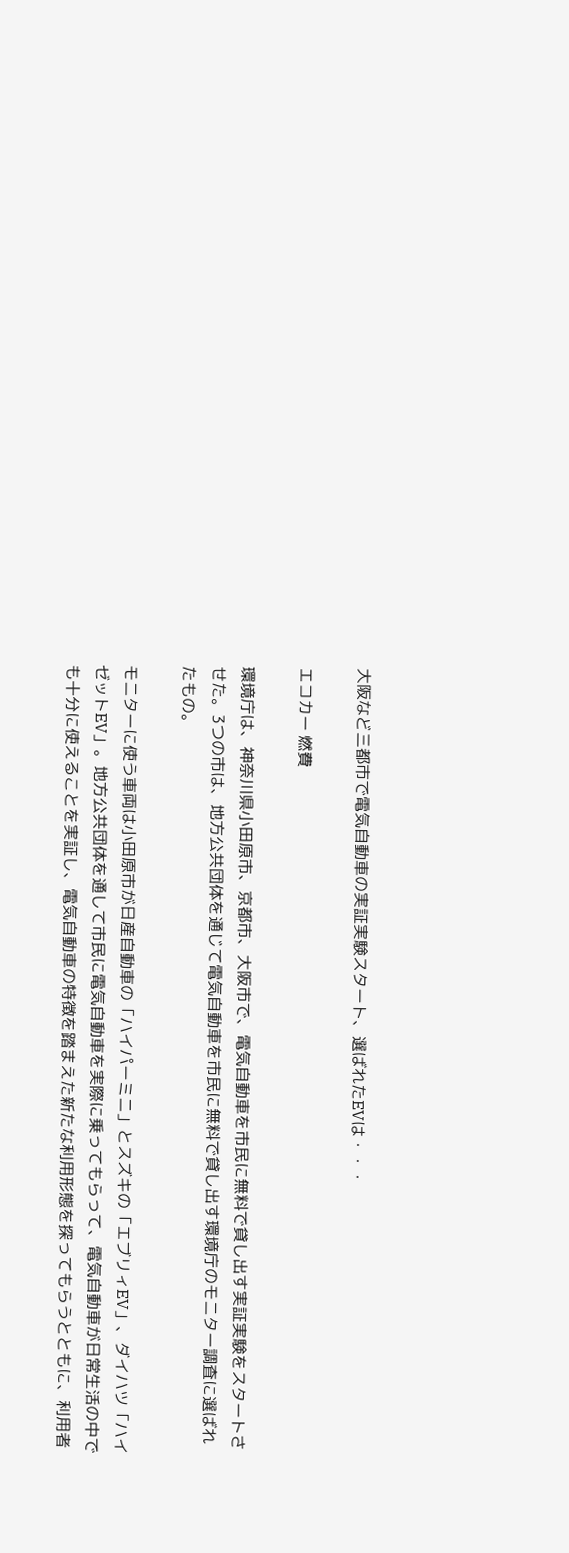大阪など三都市で電気自動車の実証実験スタート、選ばれたEVは・・・

エコカー 燃費

環境庁は、神奈川県小田原市、京都市、大阪市で、電気自動車を市民に無料で貸し出す実証実験をスタートさせた。3つの市は、地方公共団体を通じて電気自動車を市民に無料で貸し出す環境庁のモニター調査に選ばれたもの。

モニターに使う車両は小田原市が日産自動車の「ハイパーミニ」とスズキの「エブリィEV」、ダイハツ「ハイゼットEV」。地方公共団体を通して市民に電気自動車を実際に乗ってもらって、電気自動車が日常生活の中でも十分に使えることを実証し、電気自動車の特徴を踏まえた新たな利用形態を探ってもらうとともに、利用者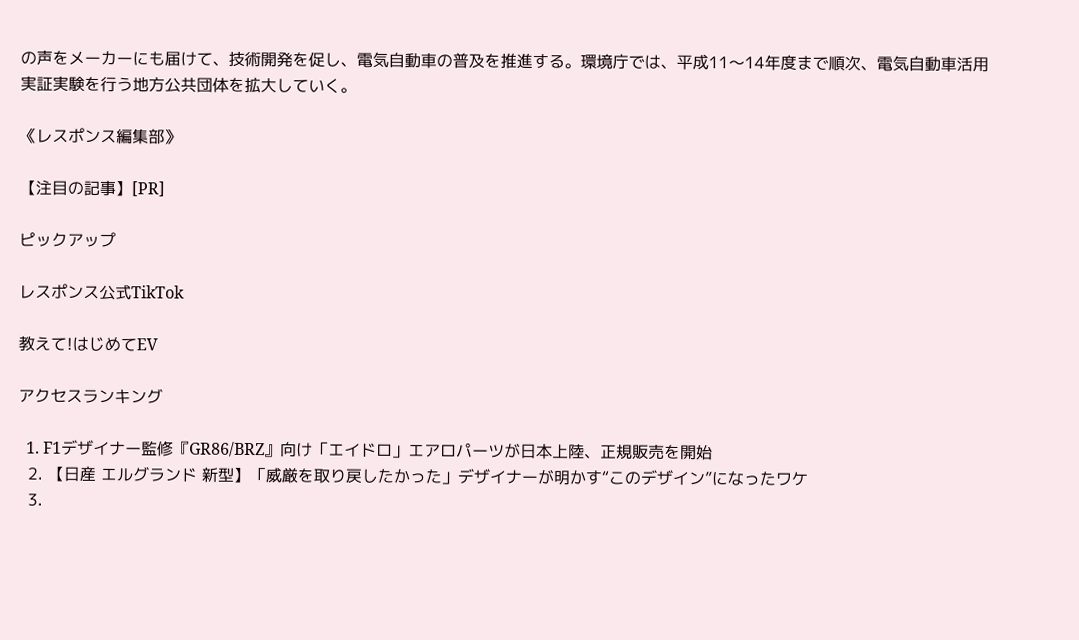の声をメーカーにも届けて、技術開発を促し、電気自動車の普及を推進する。環境庁では、平成11〜14年度まで順次、電気自動車活用実証実験を行う地方公共団体を拡大していく。

《レスポンス編集部》

【注目の記事】[PR]

ピックアップ

レスポンス公式TikTok

教えて!はじめてEV

アクセスランキング

  1. F1デザイナー監修『GR86/BRZ』向け「エイドロ」エアロパーツが日本上陸、正規販売を開始
  2. 【日産 エルグランド 新型】「威厳を取り戻したかった」デザイナーが明かす“このデザイン”になったワケ
  3.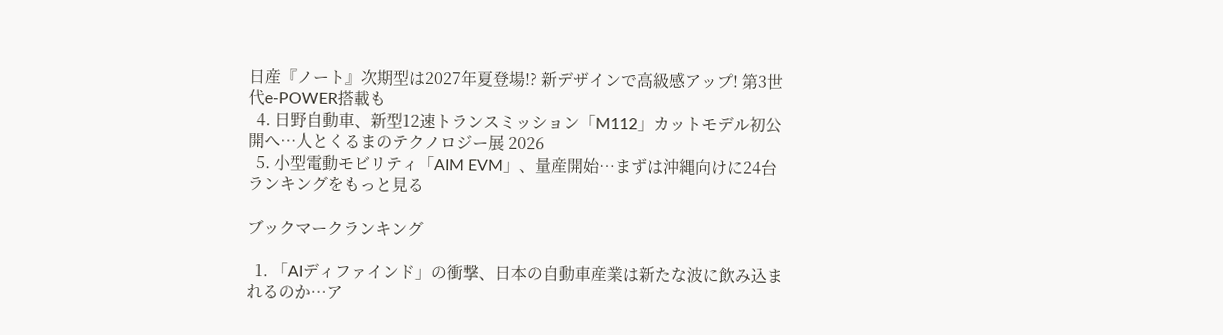日産『ノート』次期型は2027年夏登場!? 新デザインで高級感アップ! 第3世代e-POWER搭載も
  4. 日野自動車、新型12速トランスミッション「M112」カットモデル初公開へ…人とくるまのテクノロジー展 2026
  5. 小型電動モビリティ「AIM EVM」、量産開始…まずは沖縄向けに24台
ランキングをもっと見る

ブックマークランキング

  1. 「AIディファインド」の衝撃、日本の自動車産業は新たな波に飲み込まれるのか…ア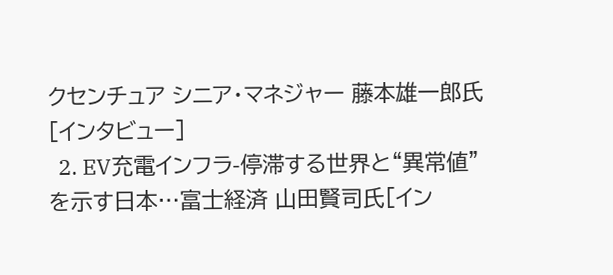クセンチュア シニア・マネジャー 藤本雄一郎氏[インタビュー]
  2. EV充電インフラ-停滞する世界と“異常値”を示す日本…富士経済 山田賢司氏[イン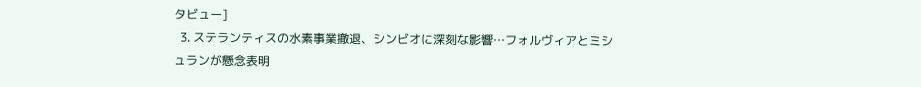タビュー]
  3. ステランティスの水素事業撤退、シンビオに深刻な影響…フォルヴィアとミシュランが懸念表明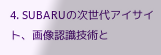4. SUBARUの次世代アイサイト、画像認識技術と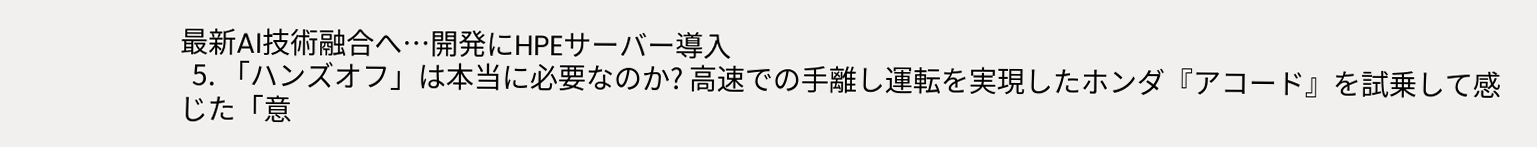最新AI技術融合へ…開発にHPEサーバー導入
  5. 「ハンズオフ」は本当に必要なのか? 高速での手離し運転を実現したホンダ『アコード』を試乗して感じた「意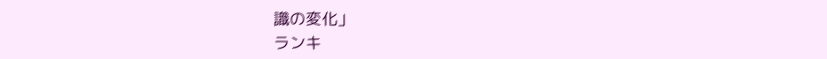識の変化」
ランキ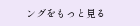ングをもっと見る